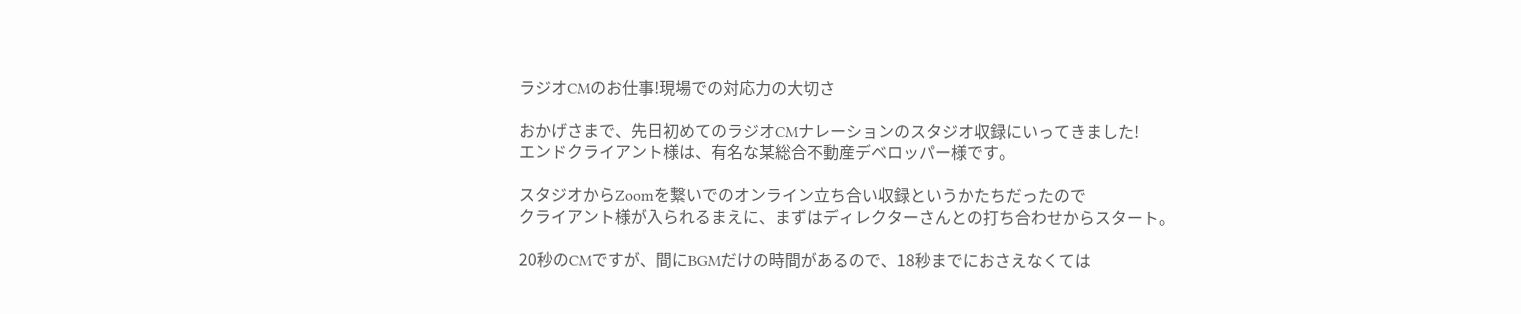ラジオCMのお仕事!現場での対応力の大切さ

おかげさまで、先日初めてのラジオCMナレーションのスタジオ収録にいってきました!
エンドクライアント様は、有名な某総合不動産デベロッパー様です。

スタジオからZoomを繋いでのオンライン立ち合い収録というかたちだったので
クライアント様が入られるまえに、まずはディレクターさんとの打ち合わせからスタート。

20秒のCMですが、間にBGMだけの時間があるので、18秒までにおさえなくては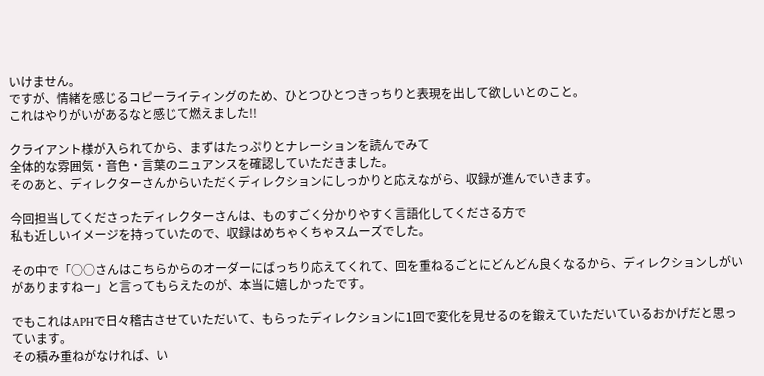いけません。
ですが、情緒を感じるコピーライティングのため、ひとつひとつきっちりと表現を出して欲しいとのこと。
これはやりがいがあるなと感じて燃えました!!

クライアント様が入られてから、まずはたっぷりとナレーションを読んでみて
全体的な雰囲気・音色・言葉のニュアンスを確認していただきました。
そのあと、ディレクターさんからいただくディレクションにしっかりと応えながら、収録が進んでいきます。

今回担当してくださったディレクターさんは、ものすごく分かりやすく言語化してくださる方で
私も近しいイメージを持っていたので、収録はめちゃくちゃスムーズでした。

その中で「○○さんはこちらからのオーダーにばっちり応えてくれて、回を重ねるごとにどんどん良くなるから、ディレクションしがいがありますねー」と言ってもらえたのが、本当に嬉しかったです。

でもこれはAPHで日々稽古させていただいて、もらったディレクションに1回で変化を見せるのを鍛えていただいているおかげだと思っています。
その積み重ねがなければ、い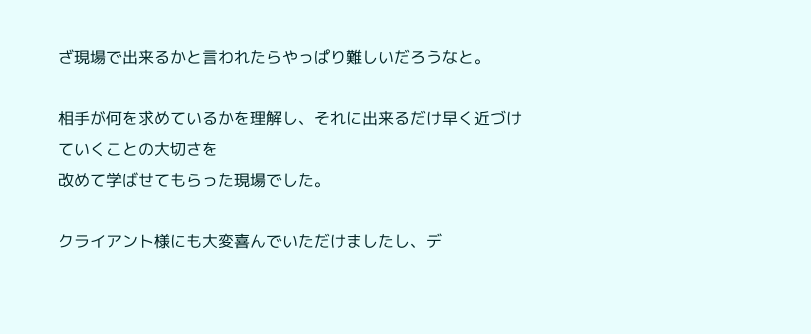ざ現場で出来るかと言われたらやっぱり難しいだろうなと。

相手が何を求めているかを理解し、それに出来るだけ早く近づけていくことの大切さを
改めて学ばせてもらった現場でした。

クライアント様にも大変喜んでいただけましたし、デ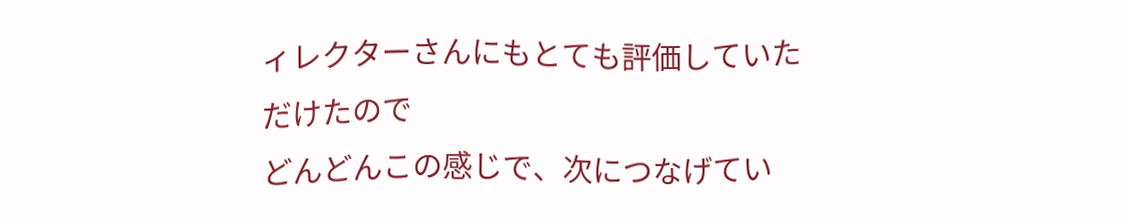ィレクターさんにもとても評価していただけたので
どんどんこの感じで、次につなげてい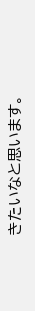きたいなと思います。